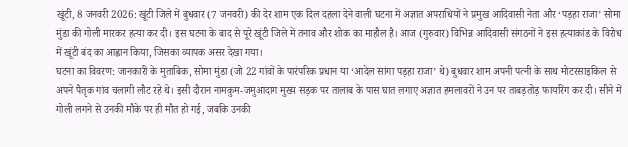खूंटी, 8 जनवरी 2026: खूंटी जिले में बुधवार (7 जनवरी) की देर शाम एक दिल दहला देने वाली घटना में अज्ञात अपराधियों ने प्रमुख आदिवासी नेता और ‘पड़हा राजा’ सोमा मुंडा की गोली मारकर हत्या कर दी। इस घटना के बाद से पूरे खूंटी जिले में तनाव और शोक का माहौल है। आज (गुरुवार) विभिन्न आदिवासी संगठनों ने इस हत्याकांड के विरोध में खूंटी बंद का आह्वान किया, जिसका व्यापक असर देखा गया।
घटना का विवरण: जानकारी के मुताबिक, सोमा मुंडा (जो 22 गांवों के पारंपरिक प्रधान या ‘आदेल सांगा पड़हा राजा’ थे) बुधवार शाम अपनी पत्नी के साथ मोटरसाइकिल से अपने पैतृक गांव चलागी लौट रहे थे। इसी दौरान नामकुम-जमुआदाग मुख्य सड़क पर तालाब के पास घात लगाए अज्ञात हमलावरों ने उन पर ताबड़तोड़ फायरिंग कर दी। सीने में गोली लगने से उनकी मौके पर ही मौत हो गई, जबकि उनकी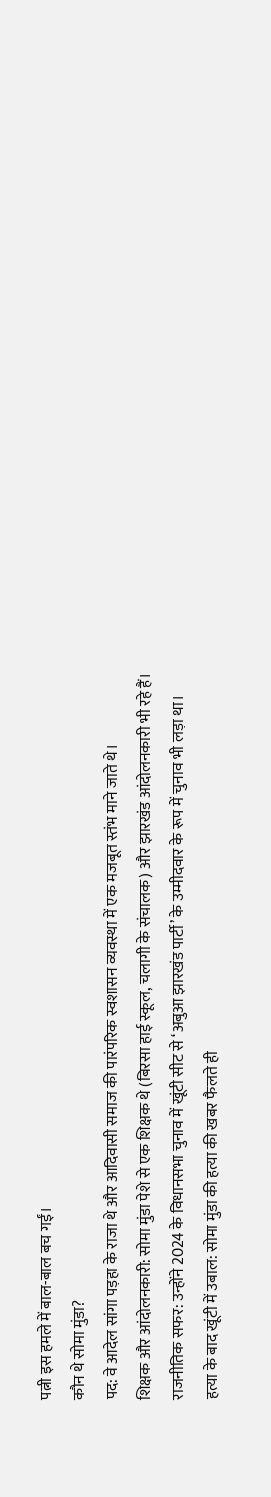पत्नी इस हमले में बाल-बाल बच गईं।
कौन थे सोमा मुंडा?
पद: वे आदेल सांगा पड़हा के राजा थे और आदिवासी समाज की पारंपरिक स्वशासन व्यवस्था में एक मजबूत स्तंभ माने जाते थे।
शिक्षक और आंदोलनकारी: सोमा मुंडा पेशे से एक शिक्षक थे (बिरसा हाई स्कूल, चलागी के संचालक) और झारखंड आंदोलनकारी भी रहे हैं।
राजनीतिक सफर: उन्होंने 2024 के विधानसभा चुनाव में खूंटी सीट से ‘अबुआ झारखंड पार्टी’ के उम्मीदवार के रूप में चुनाव भी लड़ा था।
हत्या के बाद खूंटी में उबाल: सोमा मुंडा की हत्या की खबर फैलते ही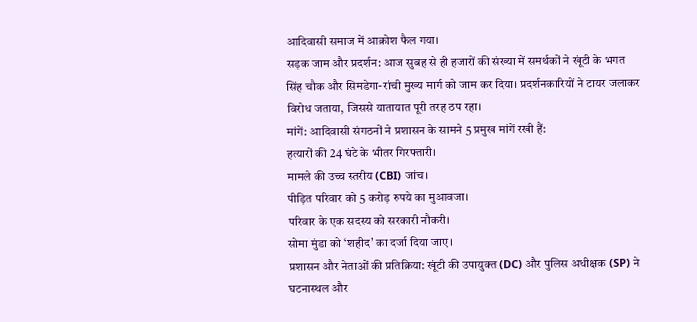आदिवासी समाज में आक्रोश फैल गया।
सड़क जाम और प्रदर्शन: आज सुबह से ही हजारों की संख्या में समर्थकों ने खूंटी के भगत सिंह चौक और सिमडेगा-रांची मुख्य मार्ग को जाम कर दिया। प्रदर्शनकारियों ने टायर जलाकर विरोध जताया, जिससे यातायात पूरी तरह ठप रहा।
मांगें: आदिवासी संगठनों ने प्रशासन के सामने 5 प्रमुख मांगें रखी हैं:
हत्यारों की 24 घंटे के भीतर गिरफ्तारी।
मामले की उच्च स्तरीय (CBI) जांच।
पीड़ित परिवार को 5 करोड़ रुपये का मुआवजा।
परिवार के एक सदस्य को सरकारी नौकरी।
सोमा मुंडा को ‘शहीद’ का दर्जा दिया जाए।
प्रशासन और नेताओं की प्रतिक्रिया: खूंटी की उपायुक्त (DC) और पुलिस अधीक्षक (SP) ने घटनास्थल और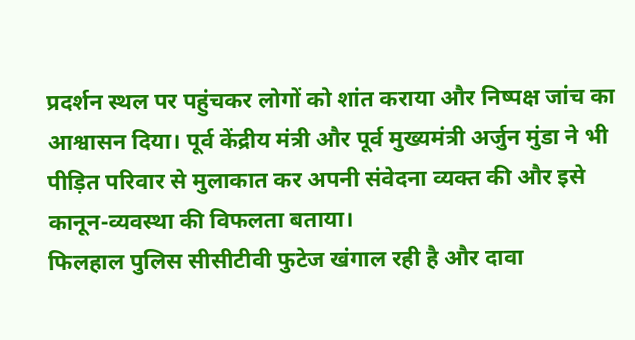प्रदर्शन स्थल पर पहुंचकर लोगों को शांत कराया और निष्पक्ष जांच का आश्वासन दिया। पूर्व केंद्रीय मंत्री और पूर्व मुख्यमंत्री अर्जुन मुंडा ने भी पीड़ित परिवार से मुलाकात कर अपनी संवेदना व्यक्त की और इसे कानून-व्यवस्था की विफलता बताया।
फिलहाल पुलिस सीसीटीवी फुटेज खंगाल रही है और दावा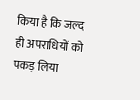किया है कि जल्द ही अपराधियों को पकड़ लिया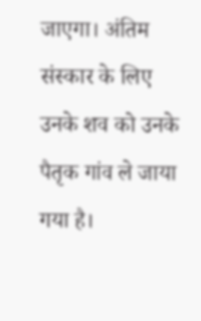जाएगा। अंतिम संस्कार के लिए उनके शव को उनके पैतृक गांव ले जाया गया है।